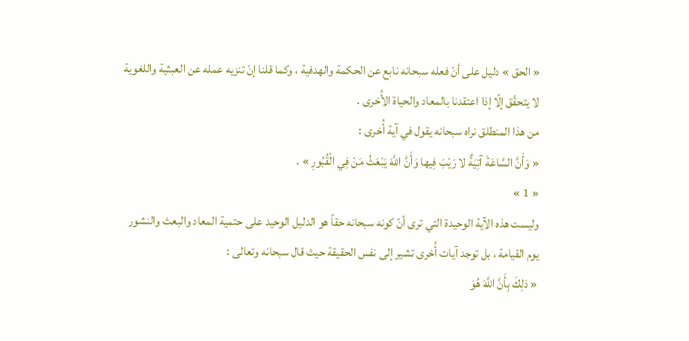« الحق » دليل على أنّ فعله سبحانه نابع عن الحكمة والهدفية ، وكما قلنا إنّ تنزيه عمله عن العبثية واللغوية لا يتحقّق إلّا إذا اعتقدنا بالمعاد والحياة الأُخرى .
من هذا المنطلق نراه سبحانه يقول في آية أُخرى :
« وَأَنَّ السَّاعَةَ آتِيَةٌ لا رَيْبَ فِيها وَأَنَّ اللَّهَ يَبْعَثُ مَنْ فِي الْقُبُورِ » .
« 1 »
وليست هذه الآية الوحيدة التي ترى أنّ كونه سبحانه حقاً هو الدليل الوحيد على حتمية المعاد والبعث والنشور يوم القيامة ، بل توجد آيات أُخرى تشير إلى نفس الحقيقة حيث قال سبحانه وتعالى :
« ذلِكَ بِأَنَّ اللَّهَ هُوَ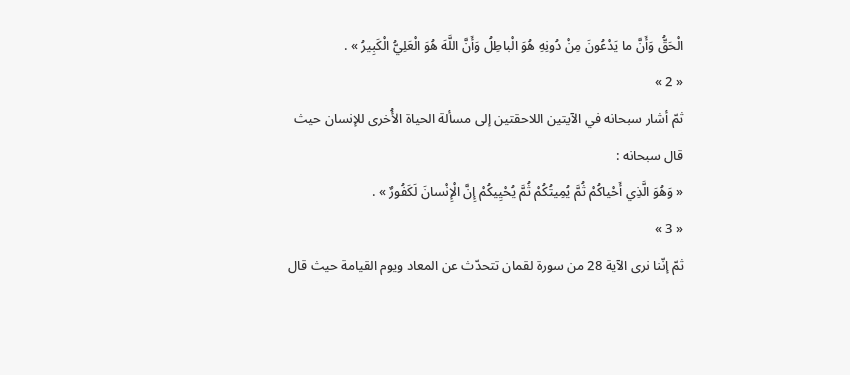الْحَقُّ وَأَنَّ ما يَدْعُونَ مِنْ دُونِهِ هُوَ الْباطِلُ وَأَنَّ اللَّهَ هُوَ الْعَلِيُّ الْكَبِيرُ » .
« 2 »
ثمّ أشار سبحانه في الآيتين اللاحقتين إلى مسألة الحياة الأُخرى للإنسان حيث قال سبحانه :
« وَهُوَ الَّذِي أَحْياكُمْ ثُمَّ يُمِيتُكُمْ ثُمَّ يُحْيِيكُمْ إِنَّ الْإِنْسانَ لَكَفُورٌ » .
« 3 »
ثمّ إنّنا نرى الآية 28 من سورة لقمان تتحدّث عن المعاد ويوم القيامة حيث قال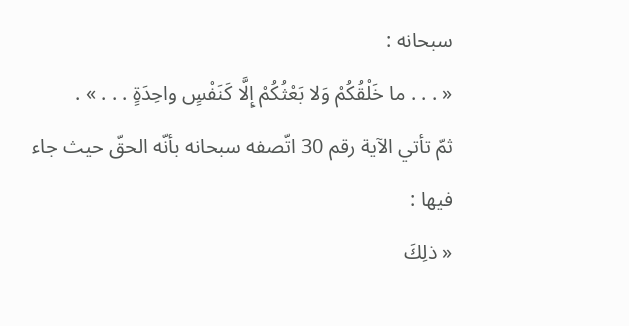سبحانه :
« . . . ما خَلْقُكُمْ وَلا بَعْثُكُمْ إِلَّا كَنَفْسٍ واحِدَةٍ . . . » .
ثمّ تأتي الآية رقم 30 اتّصفه سبحانه بأنّه الحقّ حيث جاء فيها :
« ذلِكَ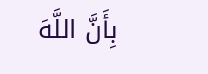بِأَنَّ اللَّهَ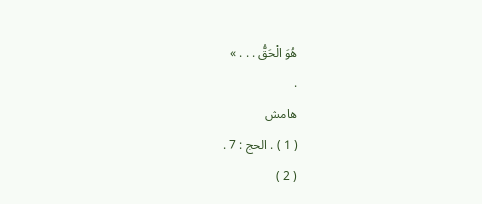هُوَ الْحَقُّ . . . »
.
هامش
( 1 ) . الحج : 7 .
( 2 )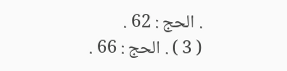. الحج : 62 .
( 3 ) . الحج : 66 .